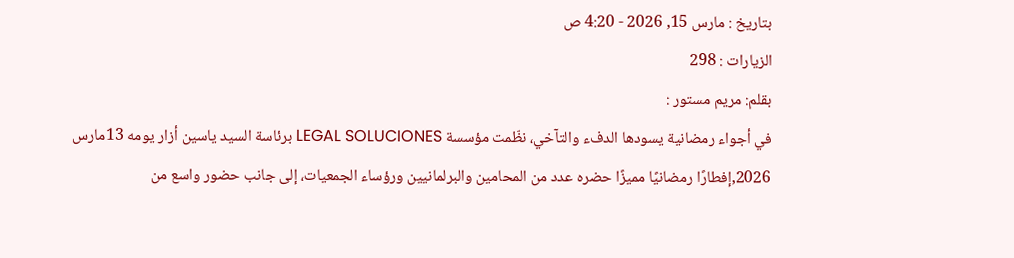بتاريخ : مارس 15, 2026 - 4:20 ص
الزيارات : 298
بقلم: مريم مستور :
في أجواء رمضانية يسودها الدفء والتآخي، نظّمت مؤسسة LEGAL SOLUCIONES برئاسة السيد ياسين أزار يومه 13مارس
2026,إفطارًا رمضانيًا مميزًا حضره عدد من المحامين والبرلمانيين ورؤساء الجمعيات، إلى جانب حضور واسع من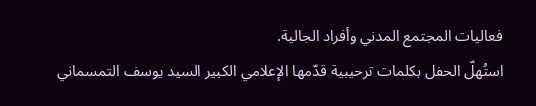فعاليات المجتمع المدني وأفراد الجالية.
استُهلّ الحفل بكلمات ترحيبية قدّمها الإعلامي الكبير السيد يوسف التمسماني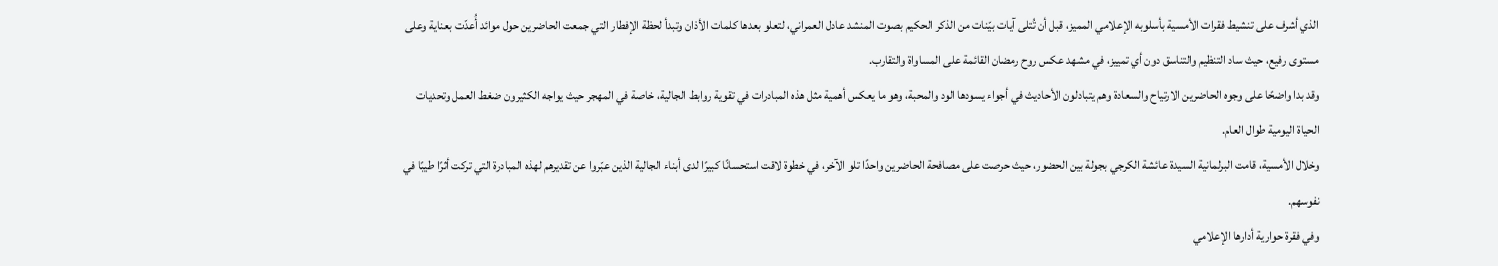الذي أشرف على تنشيط فقرات الأمسية بأسلوبه الإعلامي المميز، قبل أن تُتلى آيات بيّنات من الذكر الحكيم بصوت المنشد عادل العمراني، لتعلو بعدها كلمات الأذان وتبدأ لحظة الإفطار التي جمعت الحاضرين حول موائد أُعدّت بعناية وعلى مستوى رفيع، حيث ساد التنظيم والتناسق دون أي تمييز، في مشهد عكس روح رمضان القائمة على المساواة والتقارب.
وقد بدا واضحًا على وجوه الحاضرين الارتياح والسعادة وهم يتبادلون الأحاديث في أجواء يسودها الود والمحبة، وهو ما يعكس أهمية مثل هذه المبادرات في تقوية روابط الجالية، خاصة في المهجر حيث يواجه الكثيرون ضغط العمل وتحديات الحياة اليومية طوال العام.
وخلال الأمسية، قامت البرلمانية السيدة عائشة الكرجي بجولة بين الحضور، حيث حرصت على مصافحة الحاضرين واحدًا تلو الآخر، في خطوة لاقت استحسانًا كبيرًا لدى أبناء الجالية الذين عبّروا عن تقديرهم لهذه المبادرة التي تركت أثرًا طيبًا في نفوسهم.
وفي فقرة حوارية أدارها الإعلامي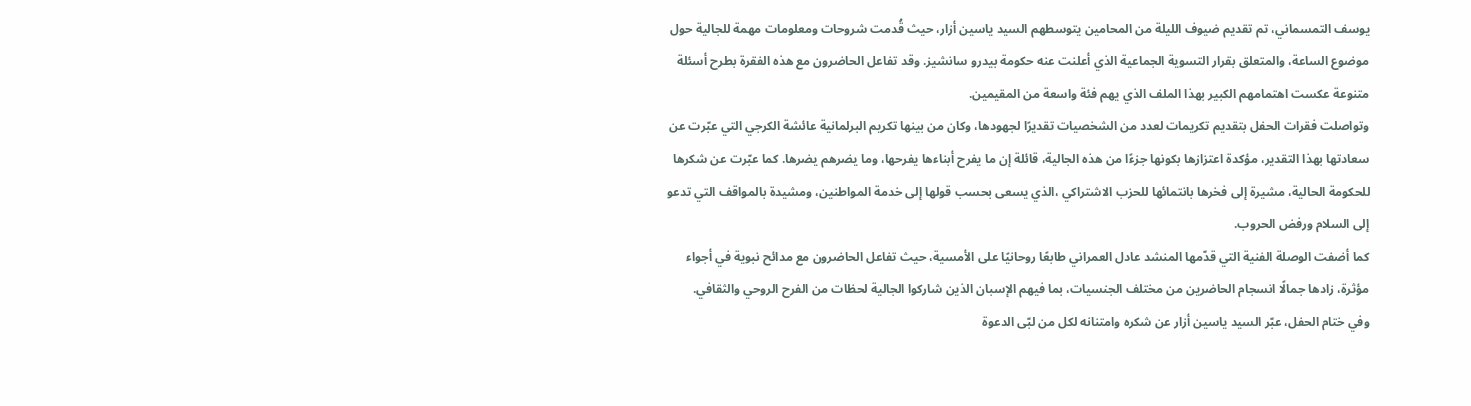يوسف التمسماني، تم تقديم ضيوف الليلة من المحامين يتوسطهم السيد ياسين أزار، حيث قُدمت شروحات ومعلومات مهمة للجالية حول موضوع الساعة، والمتعلق بقرار التسوية الجماعية الذي أعلنت عنه حكومة بيدرو سانشيز. وقد تفاعل الحاضرون مع هذه الفقرة بطرح أسئلة متنوعة عكست اهتمامهم الكبير بهذا الملف الذي يهم فئة واسعة من المقيمين.
وتواصلت فقرات الحفل بتقديم تكريمات لعدد من الشخصيات تقديرًا لجهودها، وكان من بينها تكريم البرلمانية عائشة الكرجي التي عبّرت عن سعادتها بهذا التقدير، مؤكدة اعتزازها بكونها جزءًا من هذه الجالية، قائلة إن ما يفرح أبناءها يفرحها، وما يضرهم يضرها. كما عبّرت عن شكرها للحكومة الحالية، مشيرة إلى فخرها بانتمائها للحزب الاشتراكي ،الذي يسعى بحسب قولها إلى خدمة المواطنين، ومشيدة بالمواقف التي تدعو إلى السلام ورفض الحروب.
كما أضفت الوصلة الفنية التي قدّمها المنشد عادل العمراني طابعًا روحانيًا على الأمسية، حيث تفاعل الحاضرون مع مدائح نبوية في أجواء مؤثرة، زادها جمالًا انسجام الحاضرين من مختلف الجنسيات، بما فيهم الإسبان الذين شاركوا الجالية لحظات من الفرح الروحي والثقافي.
وفي ختام الحفل، عبّر السيد ياسين أزار عن شكره وامتنانه لكل من لبّى الدعوة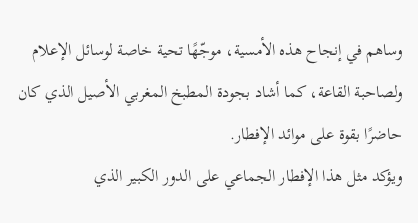وساهم في إنجاح هذه الأمسية، موجّهًا تحية خاصة لوسائل الإعلام ولصاحبة القاعة، كما أشاد بجودة المطبخ المغربي الأصيل الذي كان حاضرًا بقوة على موائد الإفطار.
ويؤكد مثل هذا الإفطار الجماعي على الدور الكبير الذي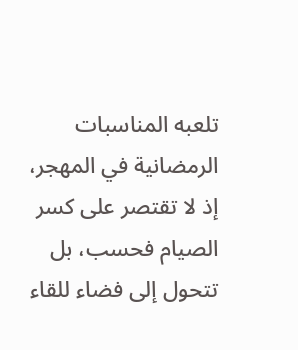تلعبه المناسبات الرمضانية في المهجر، إذ لا تقتصر على كسر الصيام فحسب، بل تتحول إلى فضاء للقاء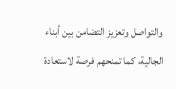والتواصل وتعزيز التضامن بين أبناء الجالية، كما تمنحهم فرصة لاستعادة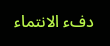دفء الانتماء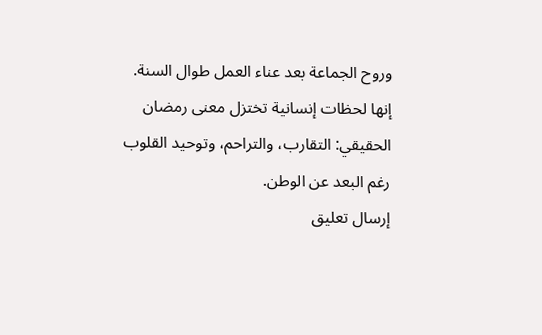وروح الجماعة بعد عناء العمل طوال السنة.
إنها لحظات إنسانية تختزل معنى رمضان الحقيقي: التقارب، والتراحم، وتوحيد القلوب رغم البعد عن الوطن.
إرسال تعليق